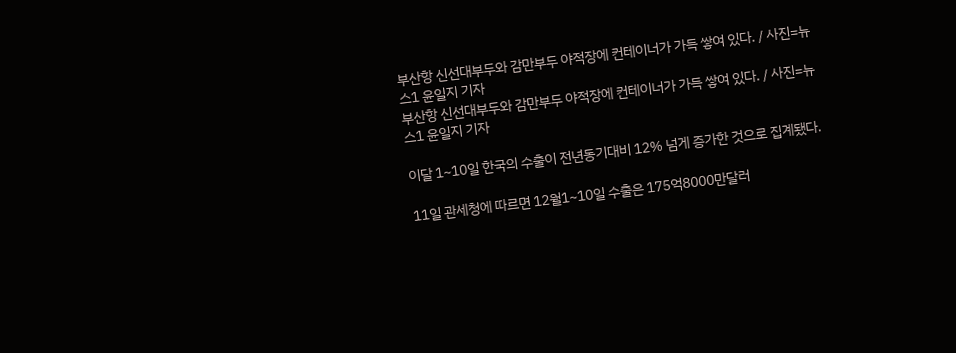부산항 신선대부두와 감만부두 야적장에 컨테이너가 가득 쌓여 있다. / 사진=뉴스1 윤일지 기자
부산항 신선대부두와 감만부두 야적장에 컨테이너가 가득 쌓여 있다. / 사진=뉴스1 윤일지 기자

이달 1~10일 한국의 수출이 전년동기대비 12% 넘게 증가한 것으로 집계됐다.

11일 관세청에 따르면 12월1~10일 수출은 175억8000만달러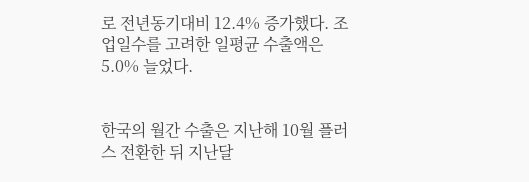로 전년동기대비 12.4% 증가했다. 조업일수를 고려한 일평균 수출액은 5.0% 늘었다.


한국의 월간 수출은 지난해 10월 플러스 전환한 뒤 지난달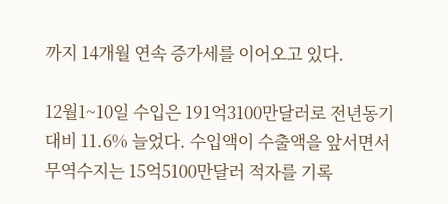까지 14개월 연속 증가세를 이어오고 있다.

12월1~10일 수입은 191억3100만달러로 전년동기대비 11.6% 늘었다. 수입액이 수출액을 앞서면서 무역수지는 15억5100만달러 적자를 기록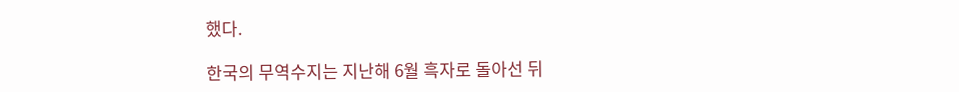했다.

한국의 무역수지는 지난해 6월 흑자로 돌아선 뒤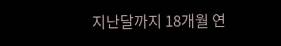지난달까지 18개월 연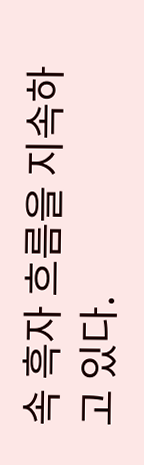속 흑자 흐름을 지속하고 있다.